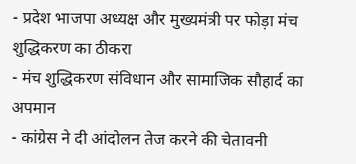- प्रदेश भाजपा अध्यक्ष और मुख्यमंत्री पर फोड़ा मंच शुद्धिकरण का ठीकरा
- मंच शुद्धिकरण संविधान और सामाजिक सौहार्द का अपमान
- कांग्रेस ने दी आंदोलन तेज करने की चेतावनी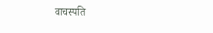वाचस्पति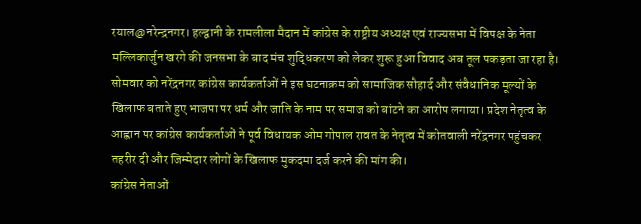रयाल@नरेन्द्रनगर। हल्द्वानी के रामलीला मैदान में कांग्रेस के राष्ट्रीय अध्यक्ष एवं राज्यसभा में विपक्ष के नेता मल्लिकार्जुन खरगे की जनसभा के बाद मंच शुद्धिकरण को लेकर शुरू हुआ विवाद अब तूल पकड़ता जा रहा है। सोमवार को नरेंद्रनगर कांग्रेस कार्यकर्ताओं ने इस घटनाक्रम को सामाजिक सौहार्द और संवैधानिक मूल्यों के खिलाफ बताते हुए भाजपा पर धर्म और जाति के नाम पर समाज को बांटने का आरोप लगाया। प्रदेश नेतृत्व के आह्वान पर कांग्रेस कार्यकर्ताओं ने पूर्व विधायक ओम गोपाल रावत के नेतृत्व में कोतवाली नरेंद्रनगर पहुंचकर तहरीर दी और जिम्मेदार लोगों के खिलाफ मुकदमा दर्ज करने की मांग की।
कांग्रेस नेताओं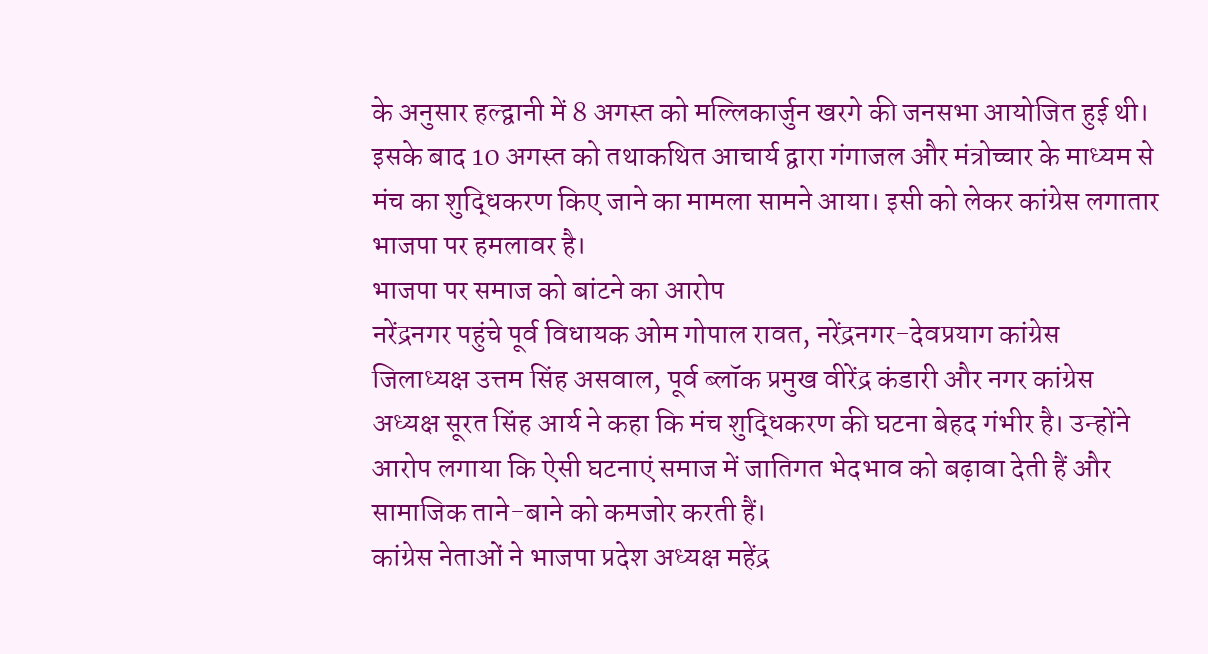के अनुसार हल्द्वानी में 8 अगस्त को मल्लिकार्जुन खरगे की जनसभा आयोजित हुई थी। इसके बाद 10 अगस्त को तथाकथित आचार्य द्वारा गंगाजल और मंत्रोच्चार के माध्यम से मंच का शुद्धिकरण किए जाने का मामला सामने आया। इसी को लेकर कांग्रेस लगातार भाजपा पर हमलावर है।
भाजपा पर समाज को बांटने का आरोप
नरेंद्रनगर पहुंचे पूर्व विधायक ओम गोपाल रावत, नरेंद्रनगर-देवप्रयाग कांग्रेस जिलाध्यक्ष उत्तम सिंह असवाल, पूर्व ब्लॉक प्रमुख वीरेंद्र कंडारी और नगर कांग्रेस अध्यक्ष सूरत सिंह आर्य ने कहा कि मंच शुद्धिकरण की घटना बेहद गंभीर है। उन्होंने आरोप लगाया कि ऐसी घटनाएं समाज में जातिगत भेदभाव को बढ़ावा देती हैं और सामाजिक ताने-बाने को कमजोर करती हैं।
कांग्रेस नेताओं ने भाजपा प्रदेश अध्यक्ष महेंद्र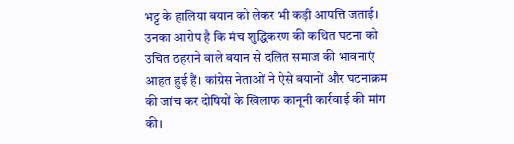भट्ट के हालिया बयान को लेकर भी कड़ी आपत्ति जताई। उनका आरोप है कि मंच शुद्धिकरण की कथित घटना को उचित ठहराने वाले बयान से दलित समाज की भावनाएं आहत हुई हैं। कांग्रेस नेताओं ने ऐसे बयानों और घटनाक्रम की जांच कर दोषियों के खिलाफ कानूनी कार्रवाई की मांग की।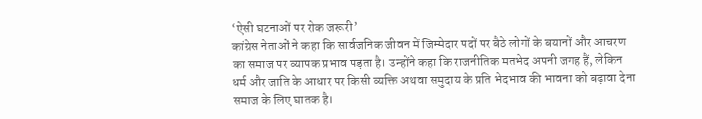‘ऐसी घटनाओं पर रोक जरूरी’
कांग्रेस नेताओं ने कहा कि सार्वजनिक जीवन में जिम्मेदार पदों पर बैठे लोगों के बयानों और आचरण का समाज पर व्यापक प्रभाव पड़ता है। उन्होंने कहा कि राजनीतिक मतभेद अपनी जगह हैं, लेकिन धर्म और जाति के आधार पर किसी व्यक्ति अथवा समुदाय के प्रति भेदभाव की भावना को बढ़ावा देना समाज के लिए घातक है।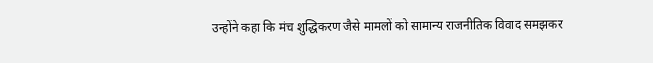उन्होंने कहा कि मंच शुद्धिकरण जैसे मामलों को सामान्य राजनीतिक विवाद समझकर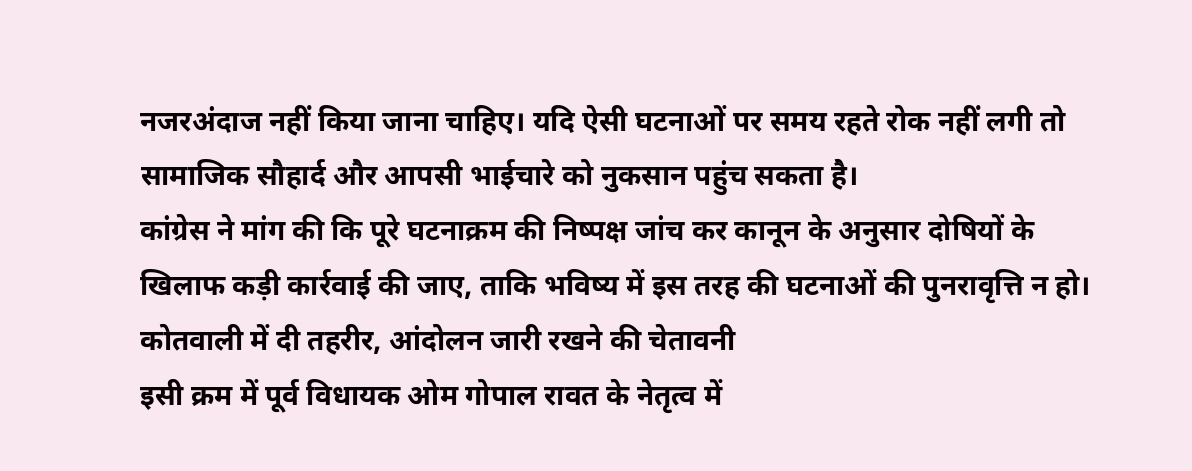नजरअंदाज नहीं किया जाना चाहिए। यदि ऐसी घटनाओं पर समय रहते रोक नहीं लगी तो सामाजिक सौहार्द और आपसी भाईचारे को नुकसान पहुंच सकता है।
कांग्रेस ने मांग की कि पूरे घटनाक्रम की निष्पक्ष जांच कर कानून के अनुसार दोषियों के खिलाफ कड़ी कार्रवाई की जाए, ताकि भविष्य में इस तरह की घटनाओं की पुनरावृत्ति न हो।
कोतवाली में दी तहरीर, आंदोलन जारी रखने की चेतावनी
इसी क्रम में पूर्व विधायक ओम गोपाल रावत के नेतृत्व में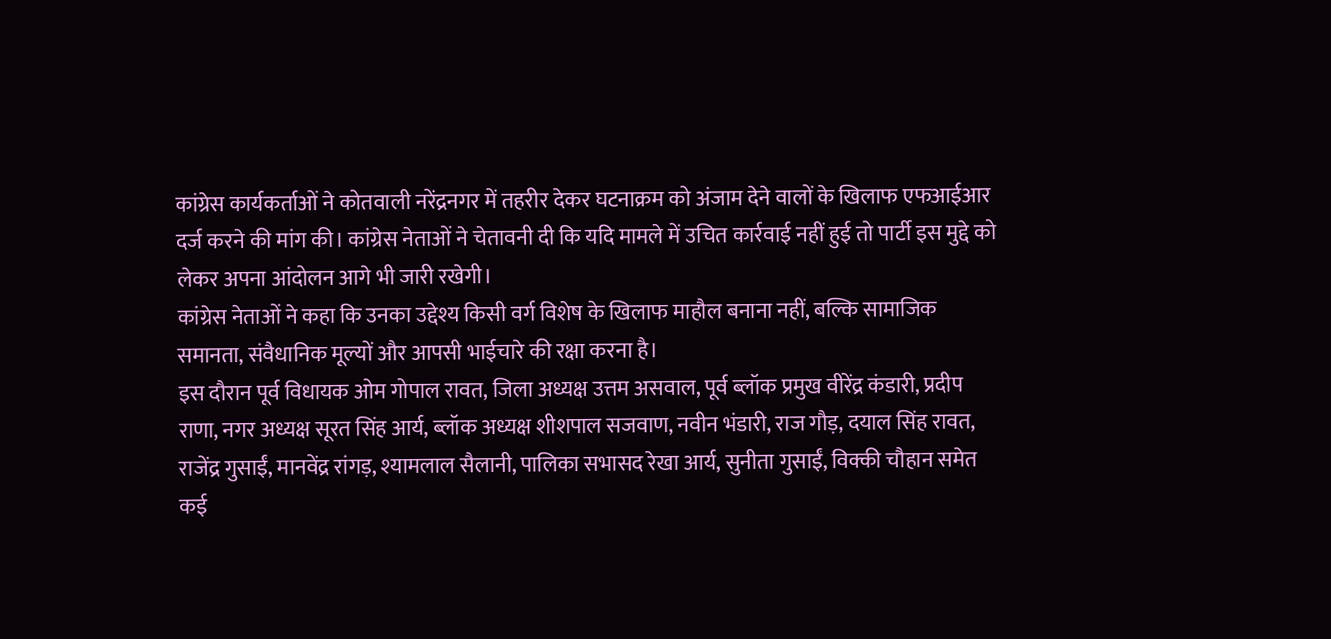कांग्रेस कार्यकर्ताओं ने कोतवाली नरेंद्रनगर में तहरीर देकर घटनाक्रम को अंजाम देने वालों के खिलाफ एफआईआर दर्ज करने की मांग की। कांग्रेस नेताओं ने चेतावनी दी कि यदि मामले में उचित कार्रवाई नहीं हुई तो पार्टी इस मुद्दे को लेकर अपना आंदोलन आगे भी जारी रखेगी।
कांग्रेस नेताओं ने कहा कि उनका उद्देश्य किसी वर्ग विशेष के खिलाफ माहौल बनाना नहीं, बल्कि सामाजिक समानता, संवैधानिक मूल्यों और आपसी भाईचारे की रक्षा करना है।
इस दौरान पूर्व विधायक ओम गोपाल रावत, जिला अध्यक्ष उत्तम असवाल, पूर्व ब्लॉक प्रमुख वीरेंद्र कंडारी, प्रदीप राणा, नगर अध्यक्ष सूरत सिंह आर्य, ब्लॉक अध्यक्ष शीशपाल सजवाण, नवीन भंडारी, राज गौड़, दयाल सिंह रावत, राजेंद्र गुसाईं, मानवेंद्र रांगड़, श्यामलाल सैलानी, पालिका सभासद रेखा आर्य, सुनीता गुसाईं, विक्की चौहान समेत कई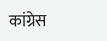कांग्रेस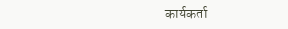कार्यकर्ता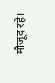मौजूद रहे।